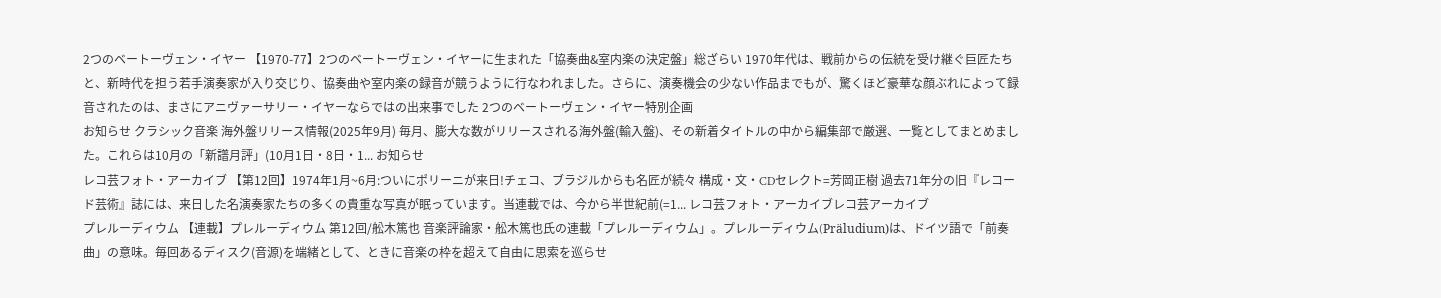2つのベートーヴェン・イヤー 【1970-77】2つのベートーヴェン・イヤーに生まれた「協奏曲&室内楽の決定盤」総ざらい 1970年代は、戦前からの伝統を受け継ぐ巨匠たちと、新時代を担う若手演奏家が入り交じり、協奏曲や室内楽の録音が競うように行なわれました。さらに、演奏機会の少ない作品までもが、驚くほど豪華な顔ぶれによって録音されたのは、まさにアニヴァーサリー・イヤーならではの出来事でした 2つのベートーヴェン・イヤー特別企画
お知らせ クラシック音楽 海外盤リリース情報(2025年9月) 毎月、膨大な数がリリースされる海外盤(輸入盤)、その新着タイトルの中から編集部で厳選、一覧としてまとめました。これらは10月の「新譜月評」(10月1日・8日・1... お知らせ
レコ芸フォト・アーカイブ 【第12回】1974年1月~6月:ついにポリーニが来日!チェコ、ブラジルからも名匠が続々 構成・文・CDセレクト=芳岡正樹 過去71年分の旧『レコード芸術』誌には、来日した名演奏家たちの多くの貴重な写真が眠っています。当連載では、今から半世紀前(=1... レコ芸フォト・アーカイブレコ芸アーカイブ
プレルーディウム 【連載】プレルーディウム 第12回/舩木篤也 音楽評論家・舩木篤也氏の連載「プレルーディウム」。プレルーディウム(Präludium)は、ドイツ語で「前奏曲」の意味。毎回あるディスク(音源)を端緒として、ときに音楽の枠を超えて自由に思索を巡らせ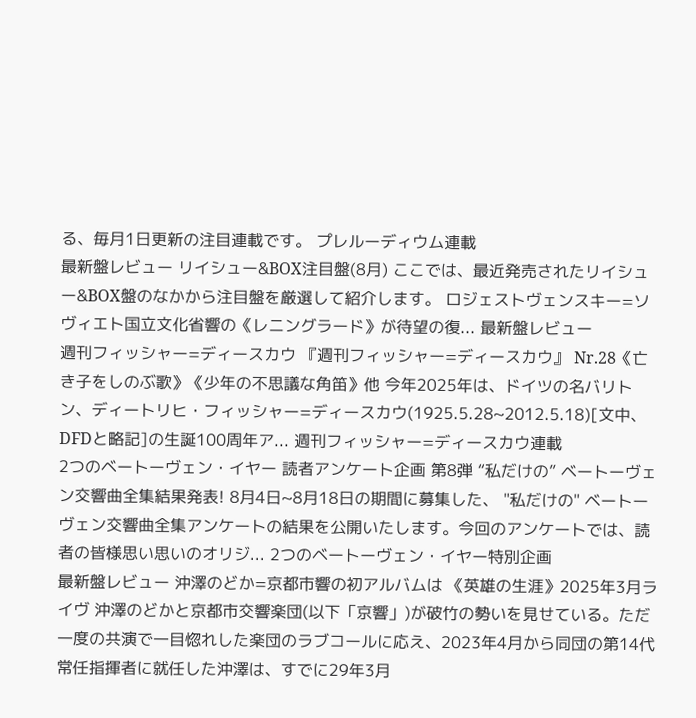る、毎月1日更新の注目連載です。 プレルーディウム連載
最新盤レビュー リイシュー&BOX注目盤(8月) ここでは、最近発売されたリイシュー&BOX盤のなかから注目盤を厳選して紹介します。 ロジェストヴェンスキー=ソヴィエト国立文化省響の《レニングラード》が待望の復... 最新盤レビュー
週刊フィッシャー=ディースカウ 『週刊フィッシャー=ディースカウ』 Nr.28《亡き子をしのぶ歌》《少年の不思議な角笛》他 今年2025年は、ドイツの名バリトン、ディートリヒ・フィッシャー=ディースカウ(1925.5.28~2012.5.18)[文中、DFDと略記]の生誕100周年ア... 週刊フィッシャー=ディースカウ連載
2つのベートーヴェン・イヤー 読者アンケート企画 第8弾 “私だけの” ベートーヴェン交響曲全集結果発表! 8月4日~8月18日の期間に募集した、 "私だけの" ベートーヴェン交響曲全集アンケートの結果を公開いたします。今回のアンケートでは、読者の皆様思い思いのオリジ... 2つのベートーヴェン・イヤー特別企画
最新盤レビュー 沖澤のどか=京都市響の初アルバムは 《英雄の生涯》2025年3月ライヴ 沖澤のどかと京都市交響楽団(以下「京響」)が破竹の勢いを見せている。ただ一度の共演で一目惚れした楽団のラブコールに応え、2023年4月から同団の第14代常任指揮者に就任した沖澤は、すでに29年3月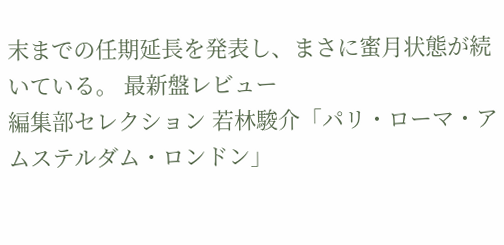末までの任期延長を発表し、まさに蜜月状態が続いている。 最新盤レビュー
編集部セレクション 若林駿介「パリ・ローマ・アムステルダム・ロンドン」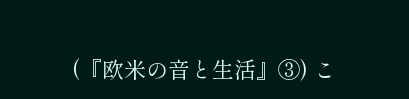(『欧米の音と生活』③) こ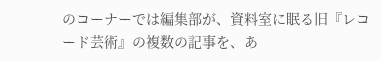のコーナーでは編集部が、資料室に眠る旧『レコード芸術』の複数の記事を、あ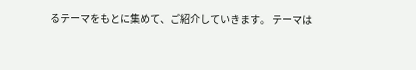るテーマをもとに集めて、ご紹介していきます。 テーマは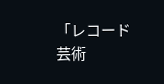「レコード芸術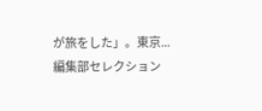が旅をした」。東京... 編集部セレクション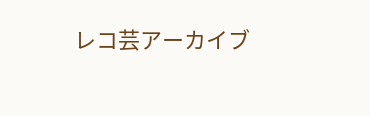レコ芸アーカイブ